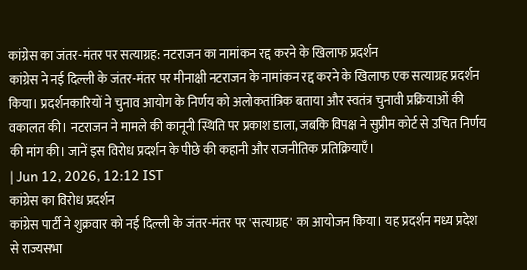कांग्रेस का जंतर-मंतर पर सत्याग्रह: नटराजन का नामांकन रद्द करने के खिलाफ प्रदर्शन
कांग्रेस ने नई दिल्ली के जंतर-मंतर पर मीनाक्षी नटराजन के नामांकन रद्द करने के खिलाफ एक सत्याग्रह प्रदर्शन किया। प्रदर्शनकारियों ने चुनाव आयोग के निर्णय को अलोकतांत्रिक बताया और स्वतंत्र चुनावी प्रक्रियाओं की वकालत की। नटराजन ने मामले की कानूनी स्थिति पर प्रकाश डाला, जबकि विपक्ष ने सुप्रीम कोर्ट से उचित निर्णय की मांग की। जानें इस विरोध प्रदर्शन के पीछे की कहानी और राजनीतिक प्रतिक्रियाएँ।
| Jun 12, 2026, 12:12 IST
कांग्रेस का विरोध प्रदर्शन
कांग्रेस पार्टी ने शुक्रवार को नई दिल्ली के जंतर-मंतर पर 'सत्याग्रह' का आयोजन किया। यह प्रदर्शन मध्य प्रदेश से राज्यसभा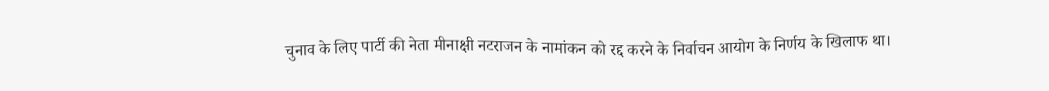चुनाव के लिए पार्टी की नेता मीनाक्षी नटराजन के नामांकन को रद्द करने के निर्वाचन आयोग के निर्णय के खिलाफ था।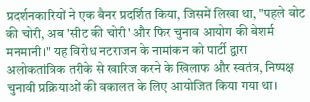प्रदर्शनकारियों ने एक बैनर प्रदर्शित किया, जिसमें लिखा था, "पहले वोट की चोरी, अब 'सीट की चोरी' और फिर चुनाव आयोग की बेशर्म मनमानी।" यह विरोध नटराजन के नामांकन को पार्टी द्वारा अलोकतांत्रिक तरीके से खारिज करने के खिलाफ और स्वतंत्र, निष्पक्ष चुनावी प्रक्रियाओं की वकालत के लिए आयोजित किया गया था।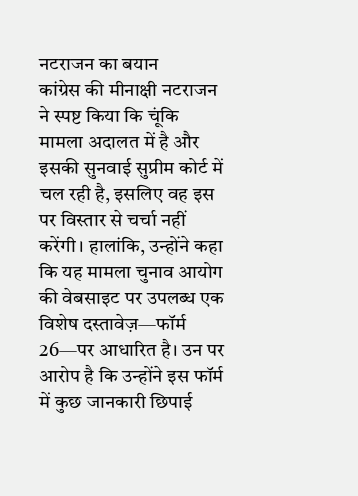नटराजन का बयान
कांग्रेस की मीनाक्षी नटराजन ने स्पष्ट किया कि चूंकि मामला अदालत में है और इसकी सुनवाई सुप्रीम कोर्ट में चल रही है, इसलिए वह इस पर विस्तार से चर्चा नहीं करेंगी। हालांकि, उन्होंने कहा कि यह मामला चुनाव आयोग की वेबसाइट पर उपलब्ध एक विशेष दस्तावेज़—फॉर्म 26—पर आधारित है। उन पर आरोप है कि उन्होंने इस फॉर्म में कुछ जानकारी छिपाई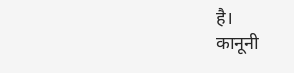है।
कानूनी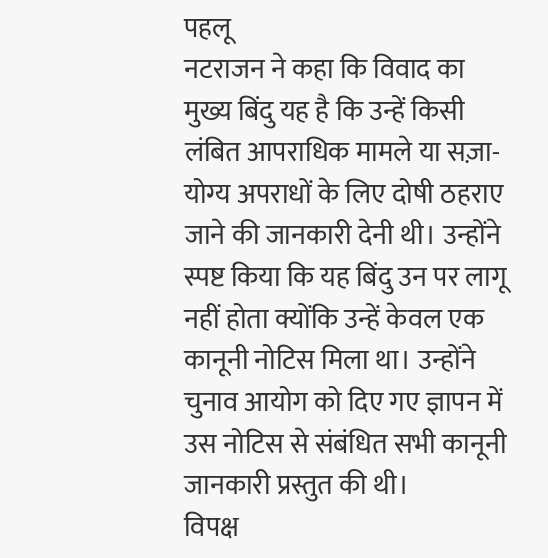पहलू
नटराजन ने कहा कि विवाद का मुख्य बिंदु यह है कि उन्हें किसी लंबित आपराधिक मामले या सज़ा-योग्य अपराधों के लिए दोषी ठहराए जाने की जानकारी देनी थी। उन्होंने स्पष्ट किया कि यह बिंदु उन पर लागू नहीं होता क्योंकि उन्हें केवल एक कानूनी नोटिस मिला था। उन्होंने चुनाव आयोग को दिए गए ज्ञापन में उस नोटिस से संबंधित सभी कानूनी जानकारी प्रस्तुत की थी।
विपक्ष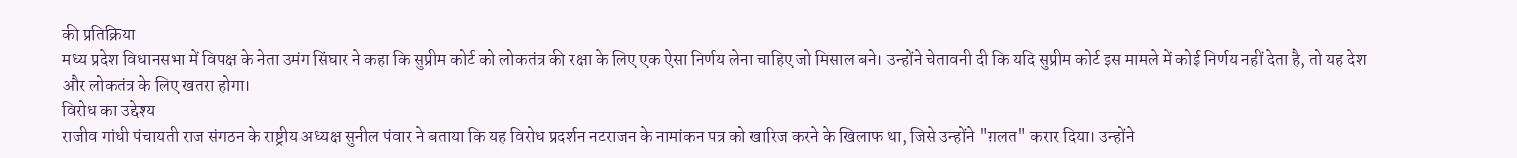की प्रतिक्रिया
मध्य प्रदेश विधानसभा में विपक्ष के नेता उमंग सिंघार ने कहा कि सुप्रीम कोर्ट को लोकतंत्र की रक्षा के लिए एक ऐसा निर्णय लेना चाहिए जो मिसाल बने। उन्होंने चेतावनी दी कि यदि सुप्रीम कोर्ट इस मामले में कोई निर्णय नहीं देता है, तो यह देश और लोकतंत्र के लिए खतरा होगा।
विरोध का उद्देश्य
राजीव गांधी पंचायती राज संगठन के राष्ट्रीय अध्यक्ष सुनील पंवार ने बताया कि यह विरोध प्रदर्शन नटराजन के नामांकन पत्र को खारिज करने के खिलाफ था, जिसे उन्होंने "ग़लत" करार दिया। उन्होंने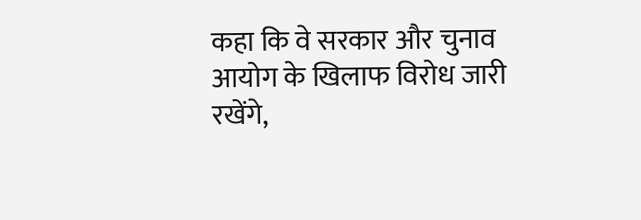कहा कि वे सरकार और चुनाव आयोग के खिलाफ विरोध जारी रखेंगे,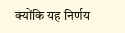क्योंकि यह निर्णय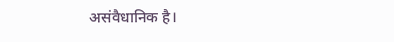असंवैधानिक है।